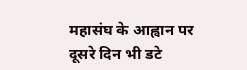महासंघ के आह्वान पर दूसरे दिन भी डटे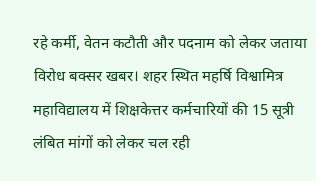रहे कर्मी, वेतन कटौती और पदनाम को लेकर जताया विरोध बक्सर खबर। शहर स्थित महर्षि विश्वामित्र महाविद्यालय में शिक्षकेत्तर कर्मचारियों की 15 सूत्री लंबित मांगों को लेकर चल रही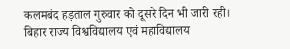कलमबंद हड़ताल गुरुवार को दूसरे दिन भी जारी रही। बिहार राज्य विश्वविद्यालय एवं महाविद्यालय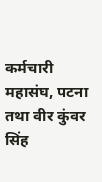कर्मचारी महासंघ, पटना तथा वीर कुंवर सिंह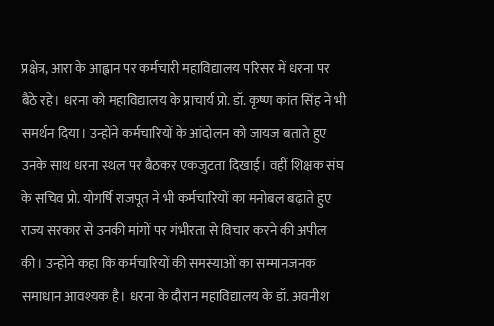प्रक्षेत्र, आरा के आह्वान पर कर्मचारी महाविद्यालय परिसर में धरना पर बैठे रहे। धरना को महाविद्यालय के प्राचार्य प्रो. डॉ. कृष्ण कांत सिंह ने भी समर्थन दिया। उन्होंने कर्मचारियों के आंदोलन को जायज बताते हुए उनके साथ धरना स्थल पर बैठकर एकजुटता दिखाई। वहीं शिक्षक संघ के सचिव प्रो. योगर्षि राजपूत ने भी कर्मचारियों का मनोबल बढ़ाते हुए राज्य सरकार से उनकी मांगों पर गंभीरता से विचार करने की अपील की। उन्होंने कहा कि कर्मचारियों की समस्याओं का सम्मानजनक समाधान आवश्यक है। धरना के दौरान महाविद्यालय के डॉ. अवनीश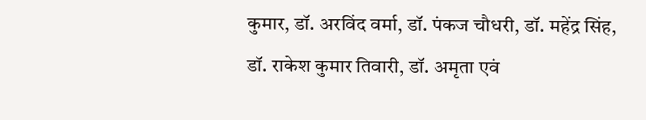कुमार, डॉ. अरविंद वर्मा, डॉ. पंकज चौधरी, डॉ. महेंद्र सिंह, डॉ. राकेश कुमार तिवारी, डॉ. अमृता एवं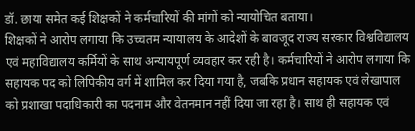डॉ. छाया समेत कई शिक्षकों ने कर्मचारियों की मांगों को न्यायोचित बताया।
शिक्षकों ने आरोप लगाया कि उच्चतम न्यायालय के आदेशों के बावजूद राज्य सरकार विश्वविद्यालय एवं महाविद्यालय कर्मियों के साथ अन्यायपूर्ण व्यवहार कर रही है। कर्मचारियों ने आरोप लगाया कि सहायक पद को लिपिकीय वर्ग में शामिल कर दिया गया है, जबकि प्रधान सहायक एवं लेखापाल को प्रशाखा पदाधिकारी का पदनाम और वेतनमान नहीं दिया जा रहा है। साथ ही सहायक एवं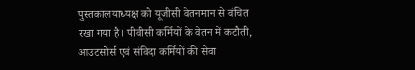पुस्तकालयाध्यक्ष को यूजीसी वेतनमान से वंचित रखा गया है। पीवीसी कर्मियों के वेतन में कटौती, आउटसोर्स एवं संविदा कर्मियों की सेवा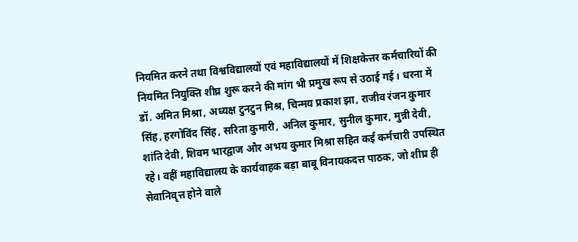नियमित करने तथा विश्वविद्यालयों एवं महाविद्यालयों में शिक्षकेत्तर कर्मचारियों की नियमित नियुक्ति शीघ्र शुरू करने की मांग भी प्रमुख रूप से उठाई गई। धरना में डॉ. अमित मिश्रा, अध्यक्ष टुनटुन मिश्र, चिन्मय प्रकाश झा, राजीव रंजन कुमार सिंह, हरगोविंद सिंह, सरिता कुमारी, अनिल कुमार, सुनील कुमार, मुन्नी देवी, शांति देवी, शिवम भारद्वाज और अभय कुमार मिश्रा सहित कई कर्मचारी उपस्थित रहे। वहीं महाविद्यालय के कार्यवाहक बड़ा बाबू विनायकदत्त पाठक, जो शीघ्र ही सेवानिवृत्त होने वाले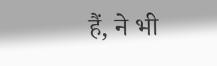हैं, ने भी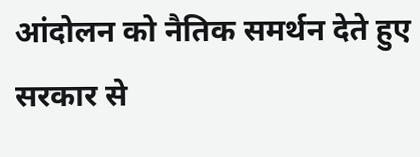आंदोलन को नैतिक समर्थन देते हुए सरकार से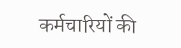कर्मचारियों की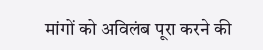मांगों को अविलंब पूरा करने की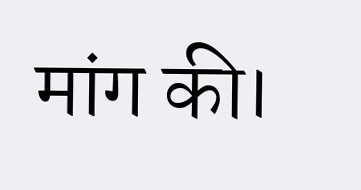मांग की।